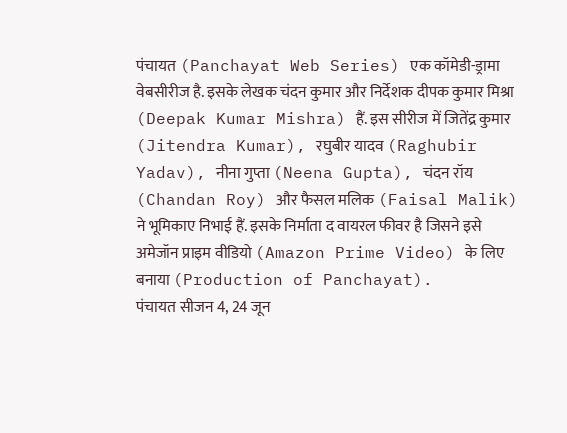पंचायत (Panchayat Web Series) एक कॉमेडी-ड्रामा वेबसीरीज है. इसके लेखक चंदन कुमार और निर्देशक दीपक कुमार मिश्रा (Deepak Kumar Mishra) हैं. इस सीरीज में जितेंद्र कुमार (Jitendra Kumar), रघुबीर यादव (Raghubir Yadav), नीना गुप्ता (Neena Gupta), चंदन रॉय (Chandan Roy) और फैसल मलिक (Faisal Malik) ने भूमिकाए निभाई हैं. इसके निर्माता द वायरल फीवर है जिसने इसे अमेजॉन प्राइम वीडियो (Amazon Prime Video) के लिए बनाया (Production of Panchayat).
पंचायत सीजन 4, 24 जून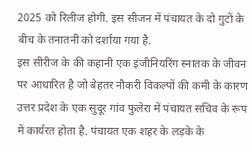2025 को रिलीज होगी. इस सीजन में पंचायत के दो गुटों के बीच के तनातनी को दर्शाया गया है.
इस सीरीज के की कहानी एक इंजीनियरिंग स्नातक के जीवन पर आधारित है जो बेहतर नौकरी विकल्पों की कमी के कारण उत्तर प्रदेश के एक सुदूर गांव फुलेरा में पंचायत सचिव के रूप में कार्यरत होता है. पंचायत एक शहर के लड़के के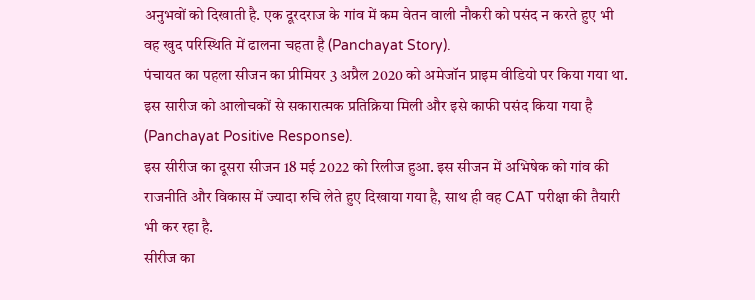अनुभवों को दिखाती है. एक दूरदराज के गांव में कम वेतन वाली नौकरी को पसंद न करते हुए भी वह खुद परिस्थिति में ढालना चहता है (Panchayat Story).
पंचायत का पहला सीजन का प्रीमियर 3 अप्रैल 2020 को अमेजॉन प्राइम वीडियो पर किया गया था. इस सारीज को आलोचकों से सकारात्मक प्रतिक्रिया मिली और इसे काफी पसंद किया गया है (Panchayat Positive Response).
इस सीरीज का दूसरा सीजन 18 मई 2022 को रिलीज हुआ. इस सीजन में अभिषेक को गांव की राजनीति और विकास में ज्यादा रुचि लेते हुए दिखाया गया है, साथ ही वह CAT परीक्षा की तैयारी भी कर रहा है.
सीरीज का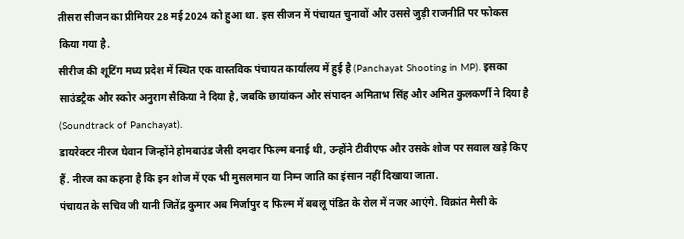तीसरा सीजन का प्रीमियर 28 मई 2024 को हुआ था. इस सीजन में पंचायत चुनावों और उससे जुड़ी राजनीति पर फोकस किया गया है.
सीरीज की शूटिंग मध्य प्रदेश में स्थित एक वास्तविक पंचायत कार्यालय में हुई है (Panchayat Shooting in MP). इसका साउंडट्रैक और स्कोर अनुराग सैकिया ने दिया है, जबकि छायांकन और संपादन अमिताभ सिंह और अमित कुलकर्णी ने दिया है (Soundtrack of Panchayat).
डायरेक्टर नीरज घेवान जिन्होंने होमबाउंड जैसी दमदार फिल्म बनाई थी, उन्होंने टीवीएफ और उसके शोज पर सवाल खड़े किए हैं. नीरज का कहना है कि इन शोज में एक भी मुसलमान या निम्न जाति का इंसान नहीं दिखाया जाता.
पंचायत के सचिव जी यानी जितेंद्र कुमार अब मिर्जापुर द फिल्म में बबलू पंडित के रोल में नजर आएंगे. विक्रांत मैसी के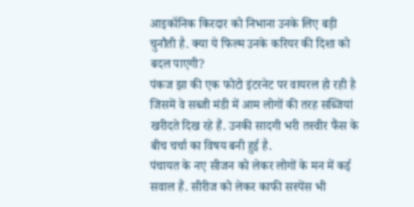आइकॉनिक किरदार को निभाना उनके लिए बड़ी चुनौती है. क्या ये फिल्म उनके करियर की दिशा को बदल पाएगी?
पंकज झा की एक फोटो इंटरनेट पर वायरल हो रही है जिसमें वे सब्जी मंडी में आम लोगों की तरह सब्जियां खरीदते दिख रहे हैं. उनकी सादगी भरी तस्वीर फैंस के बीच चर्चा का विषय बनी हुई है.
पंचायत के नए सीजन को लेकर लोगों के मन में कई सवाल हैं. सीरीज को लेकर काफी सस्पेंस भी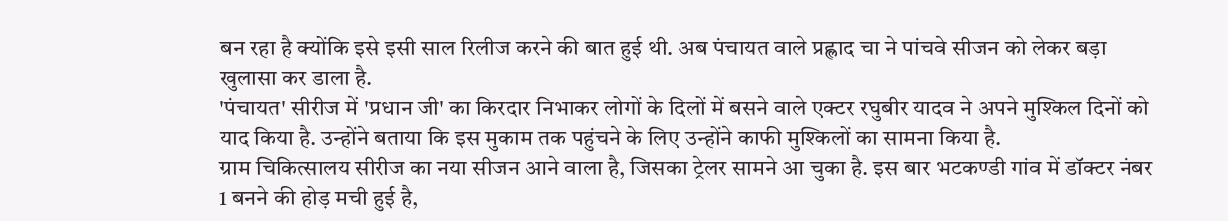बन रहा है क्योंकि इसे इसी साल रिलीज करने की बात हुई थी. अब पंचायत वाले प्रह्लाद चा ने पांचवे सीजन को लेकर बड़ा खुलासा कर डाला है.
'पंचायत' सीरीज में 'प्रधान जी' का किरदार निभाकर लोगों के दिलों में बसने वाले एक्टर रघुबीर यादव ने अपने मुश्किल दिनों को याद किया है. उन्होंने बताया कि इस मुकाम तक पहुंचने के लिए उन्होंने काफी मुश्किलों का सामना किया है.
ग्राम चिकित्सालय सीरीज का नया सीजन आने वाला है, जिसका ट्रेलर सामने आ चुका है. इस बार भटकण्डी गांव में डॉक्टर नंबर 1 बनने की होड़ मची हुई है,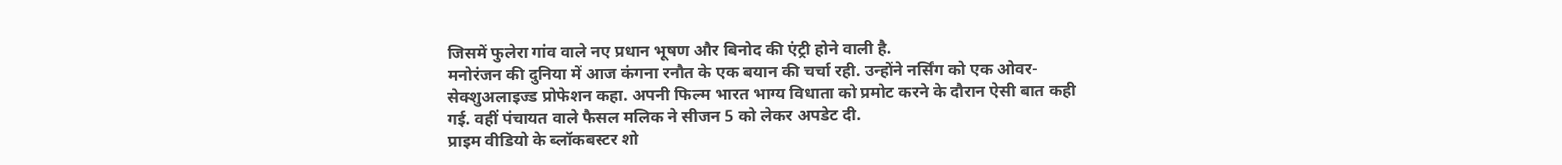जिसमें फुलेरा गांव वाले नए प्रधान भूषण और बिनोद की एंट्री होने वाली है.
मनोरंजन की दुनिया में आज कंगना रनौत के एक बयान की चर्चा रही. उन्होंने नर्सिंग को एक ओवर-सेक्शुअलाइज्ड प्रोफेशन कहा. अपनी फिल्म भारत भाग्य विधाता को प्रमोट करने के दौरान ऐसी बात कही गई. वहीं पंचायत वाले फैसल मलिक ने सीजन 5 को लेकर अपडेट दी.
प्राइम वीडियो के ब्लॉकबस्टर शो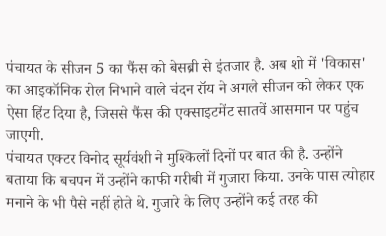पंचायत के सीजन 5 का फैंस को बेसब्री से इंतजार है. अब शो में 'विकास' का आइकॉनिक रोल निभाने वाले चंदन रॉय ने अगले सीजन को लेकर एक ऐसा हिंट दिया है, जिससे फैंस की एक्साइटमेंट सातवें आसमान पर पहुंच जाएगी.
पंचायत एक्टर विनोद सूर्यवंशी ने मुश्किलों दिनों पर बात की है. उन्होंने बताया कि बचपन में उन्होंने काफी गरीबी में गुजारा किया. उनके पास त्योहार मनाने के भी पैसे नहीं होते थे. गुजारे के लिए उन्होंने कई तरह की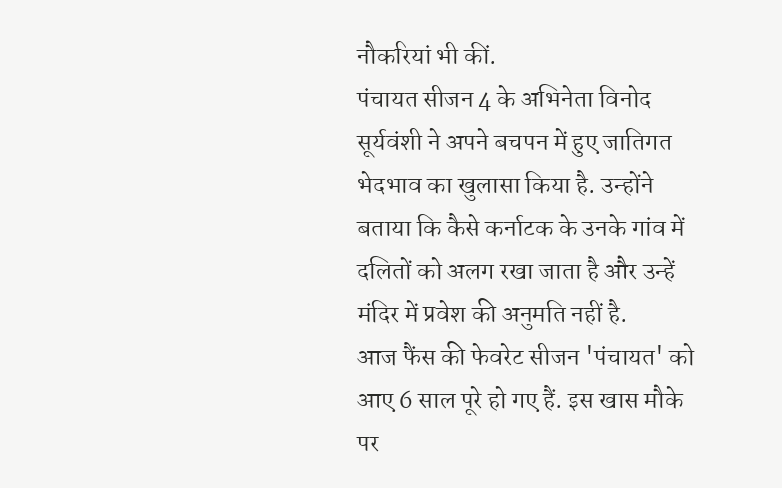नौकरियां भी कीं.
पंचायत सीजन 4 के अभिनेता विनोद सूर्यवंशी ने अपने बचपन में हुए जातिगत भेदभाव का खुलासा किया है. उन्होंने बताया कि कैसे कर्नाटक के उनके गांव में दलितों को अलग रखा जाता है और उन्हें मंदिर में प्रवेश की अनुमति नहीं है.
आज फैंस की फेवरेट सीजन 'पंचायत' को आए 6 साल पूरे हो गए हैं. इस खास मौके पर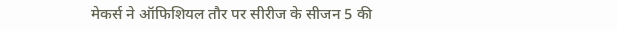मेकर्स ने ऑफिशियल तौर पर सीरीज के सीजन 5 की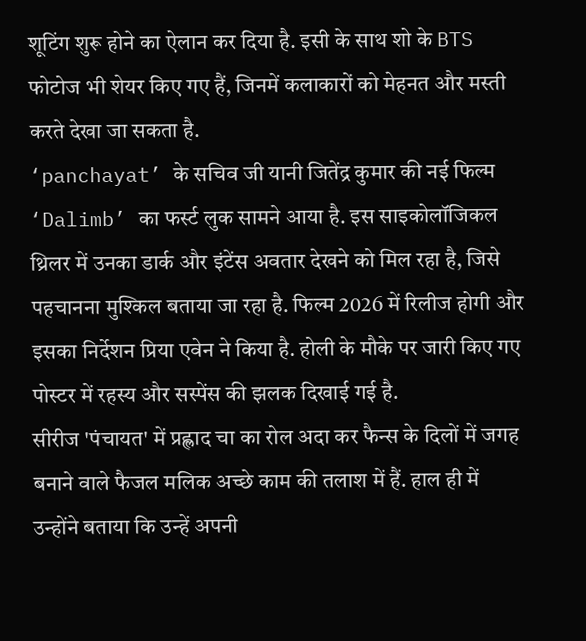शूटिंग शुरू होने का ऐलान कर दिया है. इसी के साथ शो के BTS फोटोज भी शेयर किए गए हैं, जिनमें कलाकारों को मेहनत और मस्ती करते देखा जा सकता है.
‘panchayat’ के सचिव जी यानी जितेंद्र कुमार की नई फिल्म ‘Dalimb’ का फर्स्ट लुक सामने आया है. इस साइकोलॉजिकल थ्रिलर में उनका डार्क और इंटेंस अवतार देखने को मिल रहा है, जिसे पहचानना मुश्किल बताया जा रहा है. फिल्म 2026 में रिलीज होगी और इसका निर्देशन प्रिया एवेन ने किया है. होली के मौके पर जारी किए गए पोस्टर में रहस्य और सस्पेंस की झलक दिखाई गई है.
सीरीज 'पंचायत' में प्रह्लाद चा का रोल अदा कर फैन्स के दिलों में जगह बनाने वाले फैजल मलिक अच्छे काम की तलाश में हैं. हाल ही में उन्होंने बताया कि उन्हें अपनी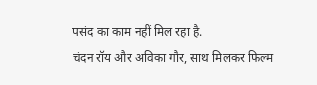पसंद का काम नहीं मिल रहा है.
चंदन रॉय और अविका गौर, साथ मिलकर फिल्म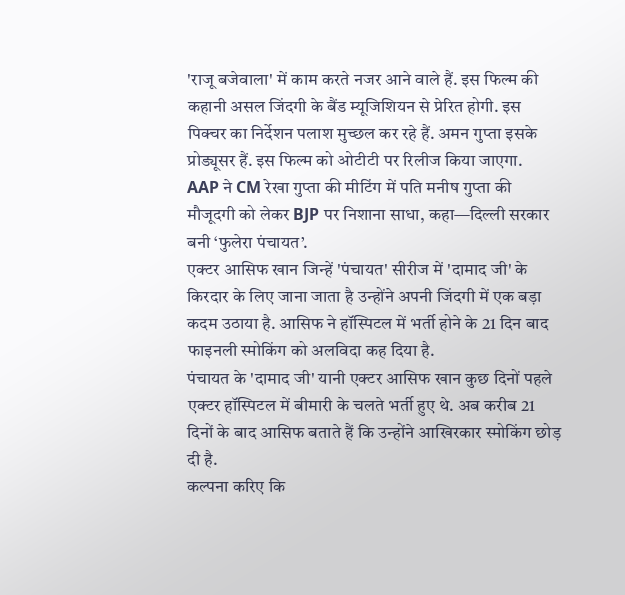'राजू बजेवाला' में काम करते नजर आने वाले हैं. इस फिल्म की कहानी असल जिंदगी के बैंड म्यूजिशियन से प्रेरित होगी. इस पिक्चर का निर्देशन पलाश मुच्छल कर रहे हैं. अमन गुप्ता इसके प्रोड्यूसर हैं. इस फिल्म को ओटीटी पर रिलीज किया जाएगा.
AAP ने CM रेखा गुप्ता की मीटिंग में पति मनीष गुप्ता की मौजूदगी को लेकर BJP पर निशाना साधा, कहा—दिल्ली सरकार बनी ‘फुलेरा पंचायत’.
एक्टर आसिफ खान जिन्हें 'पंचायत' सीरीज में 'दामाद जी' के किरदार के लिए जाना जाता है उन्होंने अपनी जिंदगी में एक बड़ा कदम उठाया है. आसिफ ने हॉस्पिटल में भर्ती होने के 21 दिन बाद फाइनली स्मोकिंग को अलविदा कह दिया है.
पंचायत के 'दामाद जी' यानी एक्टर आसिफ खान कुछ दिनों पहले एक्टर हॉस्पिटल में बीमारी के चलते भर्ती हुए थे. अब करीब 21 दिनों के बाद आसिफ बताते हैं कि उन्होंने आखिरकार स्मोकिंग छोड़ दी है.
कल्पना करिए कि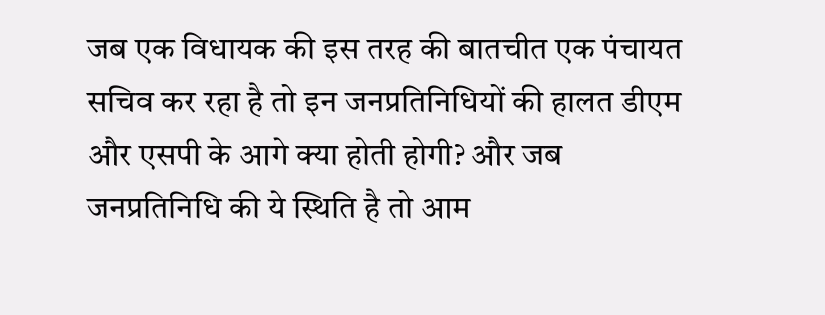जब एक विधायक की इस तरह की बातचीत एक पंचायत सचिव कर रहा है तो इन जनप्रतिनिधियों की हालत डीएम और एसपी के आगे क्या होती होगी? और जब जनप्रतिनिधि की ये स्थिति है तो आम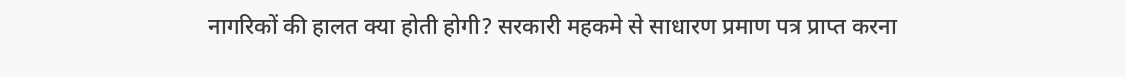नागरिकों की हालत क्या होती होगी? सरकारी महकमे से साधारण प्रमाण पत्र प्राप्त करना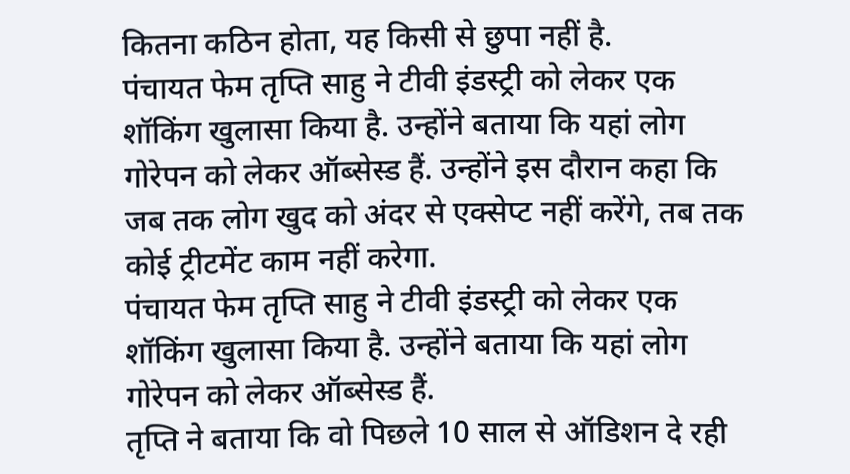कितना कठिन होता, यह किसी से छुपा नहीं है.
पंचायत फेम तृप्ति साहु ने टीवी इंडस्ट्री को लेकर एक शॉकिंग खुलासा किया है. उन्होंने बताया कि यहां लोग गोरेपन को लेकर ऑब्सेस्ड हैं. उन्होंने इस दौरान कहा कि जब तक लोग खुद को अंदर से एक्सेप्ट नहीं करेंगे, तब तक कोई ट्रीटमेंट काम नहीं करेगा.
पंचायत फेम तृप्ति साहु ने टीवी इंडस्ट्री को लेकर एक शॉकिंग खुलासा किया है. उन्होंने बताया कि यहां लोग गोरेपन को लेकर ऑब्सेस्ड हैं.
तृप्ति ने बताया कि वो पिछले 10 साल से ऑडिशन दे रही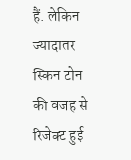हैं. लेकिन ज्यादातर स्किन टोन की वजह से रिजेक्ट हुई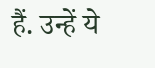हैं. उन्हें ये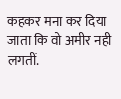कहकर मना कर दिया जाता कि वो अमीर नही लगतीं.